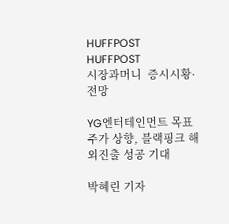HUFFPOST
HUFFPOST
시장과머니  증시시황·전망

YG엔터테인먼트 목표주가 상향, 블랙핑크 해외진출 성공 기대

박혜린 기자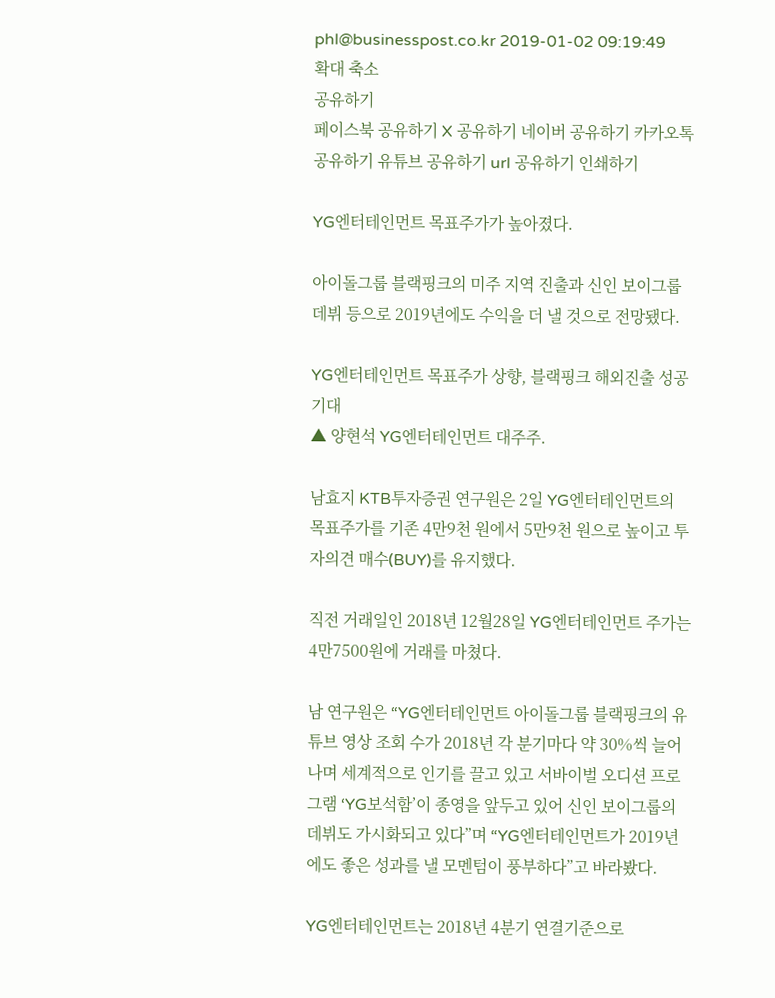phl@businesspost.co.kr 2019-01-02 09:19:49
확대 축소
공유하기
페이스북 공유하기 X 공유하기 네이버 공유하기 카카오톡 공유하기 유튜브 공유하기 url 공유하기 인쇄하기

YG엔터테인먼트 목표주가가 높아졌다.

아이돌그룹 블랙핑크의 미주 지역 진출과 신인 보이그룹 데뷔 등으로 2019년에도 수익을 더 낼 것으로 전망됐다.

YG엔터테인먼트 목표주가 상향, 블랙핑크 해외진출 성공 기대
▲ 양현석 YG엔터테인먼트 대주주.

남효지 KTB투자증권 연구원은 2일 YG엔터테인먼트의 목표주가를 기존 4만9천 원에서 5만9천 원으로 높이고 투자의견 매수(BUY)를 유지했다.

직전 거래일인 2018년 12월28일 YG엔터테인먼트 주가는 4만7500원에 거래를 마쳤다.

남 연구원은 “YG엔터테인먼트 아이돌그룹 블랙핑크의 유튜브 영상 조회 수가 2018년 각 분기마다 약 30%씩 늘어나며 세계적으로 인기를 끌고 있고 서바이벌 오디션 프로그램 ‘YG보석함’이 종영을 앞두고 있어 신인 보이그룹의 데뷔도 가시화되고 있다”며 “YG엔터테인먼트가 2019년에도 좋은 성과를 낼 모멘텀이 풍부하다”고 바라봤다.

YG엔터테인먼트는 2018년 4분기 연결기준으로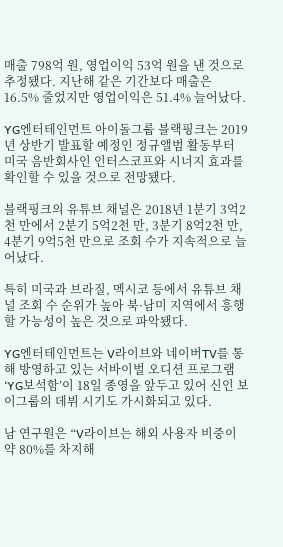매출 798억 원, 영업이익 53억 원을 낸 것으로 추정됐다. 지난해 같은 기간보다 매출은 16.5% 줄었지만 영업이익은 51.4% 늘어났다.

YG엔터테인먼트 아이돌그룹 블랙핑크는 2019년 상반기 발표할 예정인 정규앨범 활동부터 미국 음반회사인 인터스코프와 시너지 효과를 확인할 수 있을 것으로 전망됐다.

블랙핑크의 유튜브 채널은 2018년 1분기 3억2천 만에서 2분기 5억2천 만, 3분기 8억2천 만, 4분기 9억5천 만으로 조회 수가 지속적으로 늘어났다.

특히 미국과 브라질, 멕시코 등에서 유튜브 채널 조회 수 순위가 높아 북·남미 지역에서 흥행할 가능성이 높은 것으로 파악됐다.

YG엔터테인먼트는 V라이브와 네이버TV를 통해 방영하고 있는 서바이벌 오디션 프로그램 ‘YG보석함’이 18일 종영을 앞두고 있어 신인 보이그룹의 데뷔 시기도 가시화되고 있다.

남 연구원은 “V라이브는 해외 사용자 비중이 약 80%를 차지해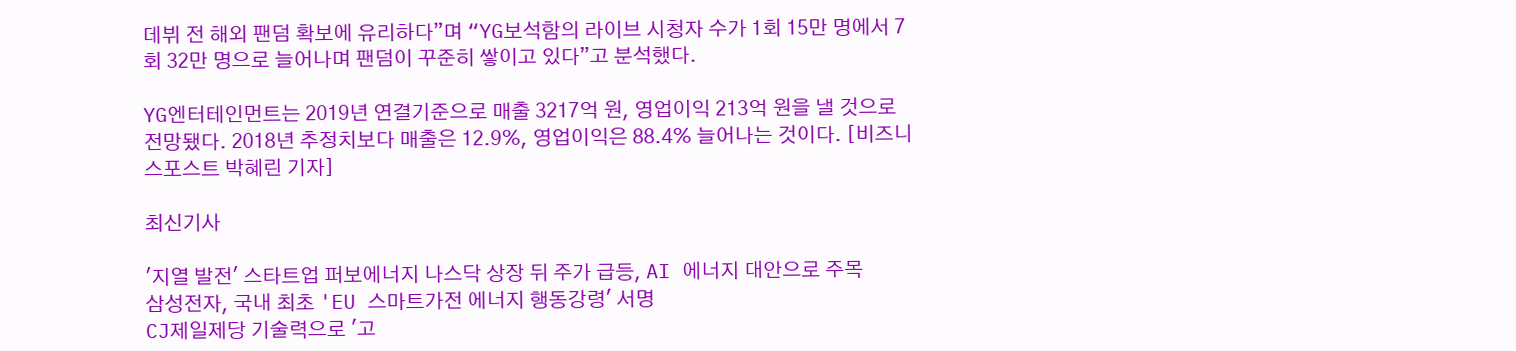데뷔 전 해외 팬덤 확보에 유리하다”며 “YG보석함의 라이브 시청자 수가 1회 15만 명에서 7회 32만 명으로 늘어나며 팬덤이 꾸준히 쌓이고 있다”고 분석했다.

YG엔터테인먼트는 2019년 연결기준으로 매출 3217억 원, 영업이익 213억 원을 낼 것으로 전망됐다. 2018년 추정치보다 매출은 12.9%, 영업이익은 88.4% 늘어나는 것이다. [비즈니스포스트 박혜린 기자]

최신기사

'지열 발전' 스타트업 퍼보에너지 나스닥 상장 뒤 주가 급등, AI 에너지 대안으로 주목
삼성전자, 국내 최초 'EU 스마트가전 에너지 행동강령' 서명
CJ제일제당 기술력으로 '고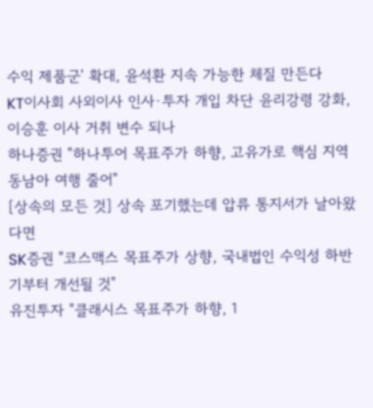수익 제품군' 확대, 윤석환 지속 가능한 체질 만든다
KT이사회 사외이사 인사·투자 개입 차단 윤리강령 강화, 이승훈 이사 거취 변수 되나
하나증권 "하나투어 목표주가 하향, 고유가로 핵심 지역 동남아 여행 줄어"
[상속의 모든 것] 상속 포기했는데 압류 통지서가 날아왔다면
SK증권 "코스맥스 목표주가 상향, 국내법인 수익성 하반기부터 개선될 것"
유진투자 "클래시스 목표주가 하향, 1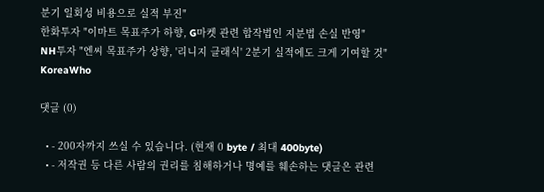분기 일회성 비용으로 실적 부진"
한화투자 "이마트 목표주가 하향, G마켓 관련 합작법인 지분법 손실 반영"
NH투자 "엔씨 목표주가 상향, '리니지 클래식' 2분기 실적에도 크게 기여할 것"
KoreaWho

댓글 (0)

  • - 200자까지 쓰실 수 있습니다. (현재 0 byte / 최대 400byte)
  • - 저작권 등 다른 사람의 권리를 침해하거나 명예를 훼손하는 댓글은 관련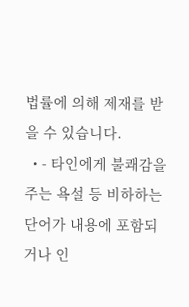법률에 의해 제재를 받을 수 있습니다.
  • - 타인에게 불쾌감을 주는 욕설 등 비하하는 단어가 내용에 포함되거나 인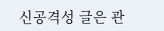신공격성 글은 관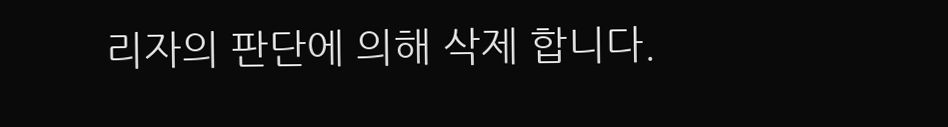리자의 판단에 의해 삭제 합니다.